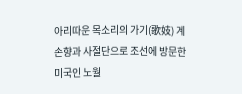아리따운 목소리의 가기(歌妓) 계손향과 사절단으로 조선에 방문한 미국인 노월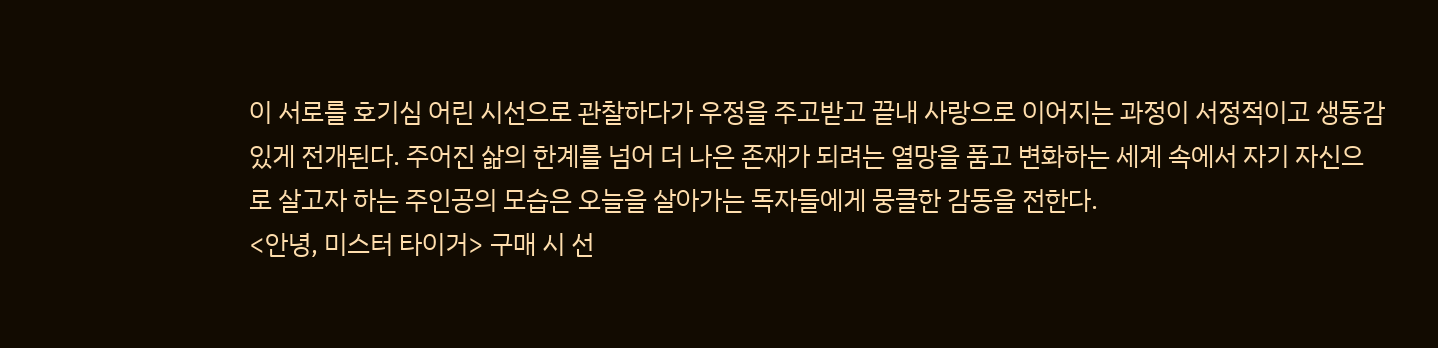이 서로를 호기심 어린 시선으로 관찰하다가 우정을 주고받고 끝내 사랑으로 이어지는 과정이 서정적이고 생동감 있게 전개된다. 주어진 삶의 한계를 넘어 더 나은 존재가 되려는 열망을 품고 변화하는 세계 속에서 자기 자신으로 살고자 하는 주인공의 모습은 오늘을 살아가는 독자들에게 뭉클한 감동을 전한다.
<안녕, 미스터 타이거> 구매 시 선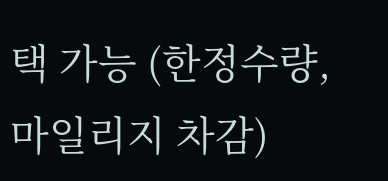택 가능 (한정수량, 마일리지 차감)